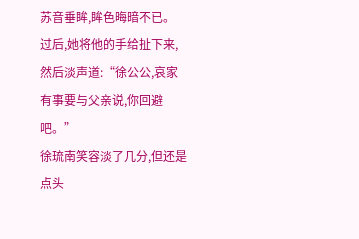苏音垂眸,眸色晦暗不已。
过后,她将他的手给扯下来,然后淡声道:“徐公公,哀家有事要与父亲说,你回避吧。”
徐琉南笑容淡了几分,但还是点头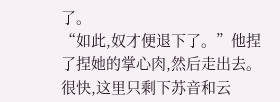了。
“如此,奴才便退下了。”他捏了捏她的掌心肉,然后走出去。
很快,这里只剩下苏音和云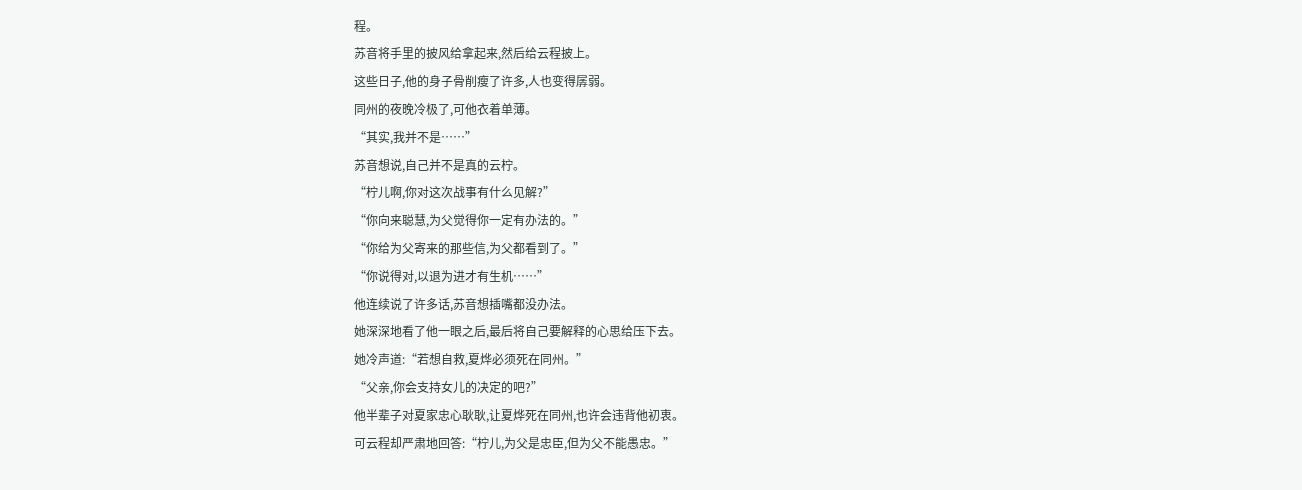程。
苏音将手里的披风给拿起来,然后给云程披上。
这些日子,他的身子骨削瘦了许多,人也变得孱弱。
同州的夜晚冷极了,可他衣着单薄。
“其实,我并不是……”
苏音想说,自己并不是真的云柠。
“柠儿啊,你对这次战事有什么见解?”
“你向来聪慧,为父觉得你一定有办法的。”
“你给为父寄来的那些信,为父都看到了。”
“你说得对,以退为进才有生机……”
他连续说了许多话,苏音想插嘴都没办法。
她深深地看了他一眼之后,最后将自己要解释的心思给压下去。
她冷声道:“若想自救,夏烨必须死在同州。”
“父亲,你会支持女儿的决定的吧?”
他半辈子对夏家忠心耿耿,让夏烨死在同州,也许会违背他初衷。
可云程却严肃地回答:“柠儿,为父是忠臣,但为父不能愚忠。”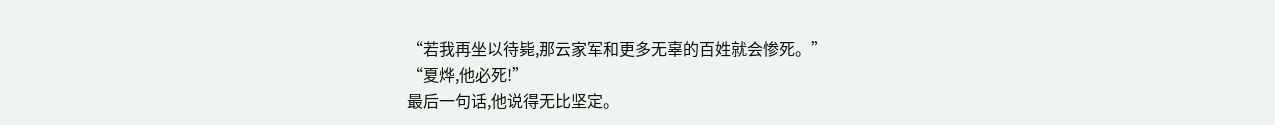“若我再坐以待毙,那云家军和更多无辜的百姓就会惨死。”
“夏烨,他必死!”
最后一句话,他说得无比坚定。